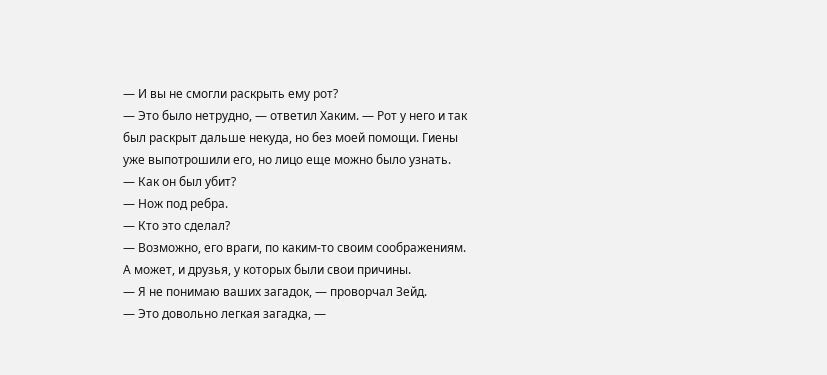— И вы не смогли раскрыть ему рот?
— Это было нетрудно, — ответил Хаким. — Рот у него и так был раскрыт дальше некуда, но без моей помощи. Гиены уже выпотрошили его, но лицо еще можно было узнать.
— Как он был убит?
— Нож под ребра.
— Кто это сделал?
— Возможно, его враги, по каким-то своим соображениям. А может, и друзья, у которых были свои причины.
— Я не понимаю ваших загадок, — проворчал Зейд.
— Это довольно легкая загадка, —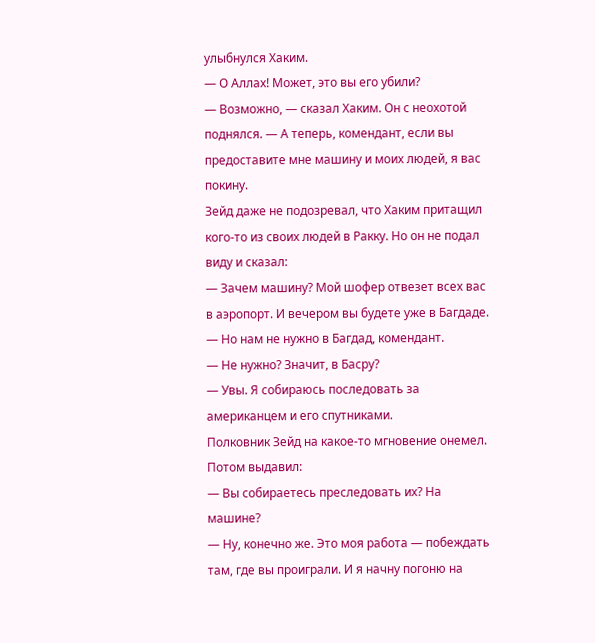улыбнулся Хаким.
— О Аллах! Может, это вы его убили?
— Возможно, — сказал Хаким. Он с неохотой поднялся. — А теперь, комендант, если вы предоставите мне машину и моих людей, я вас покину.
Зейд даже не подозревал, что Хаким притащил кого-то из своих людей в Ракку. Но он не подал виду и сказал:
— Зачем машину? Мой шофер отвезет всех вас в аэропорт. И вечером вы будете уже в Багдаде.
— Но нам не нужно в Багдад, комендант.
— Не нужно? Значит, в Басру?
— Увы. Я собираюсь последовать за американцем и его спутниками.
Полковник Зейд на какое-то мгновение онемел. Потом выдавил:
— Вы собираетесь преследовать их? На машине?
— Ну, конечно же. Это моя работа — побеждать там, где вы проиграли. И я начну погоню на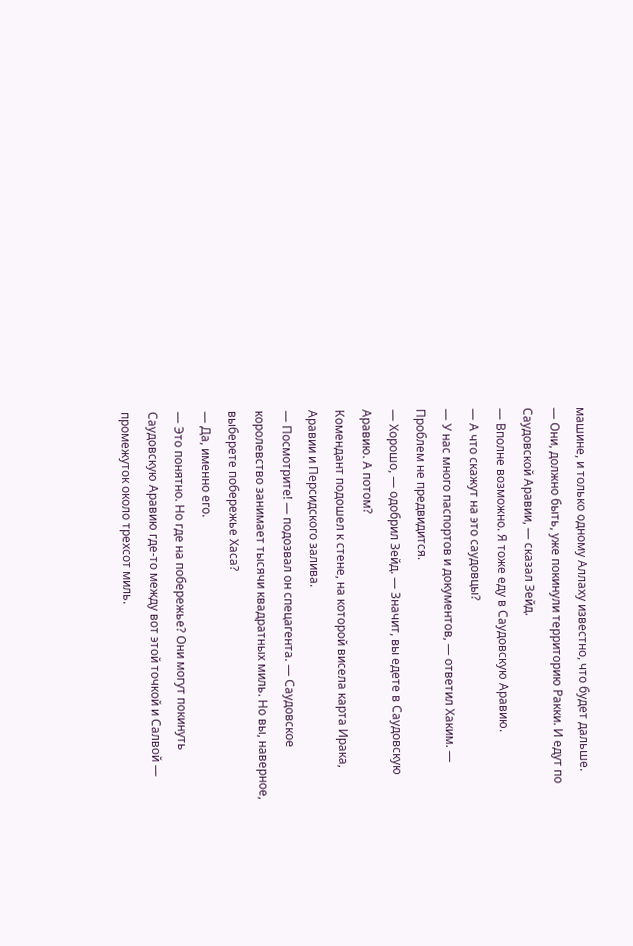машине, и только одному Аллаху известно, что будет дальше.
— Они, должно быть, уже покинули территорию Ракки. И едут по Саудовской Аравии, — сказал Зейд.
— Вполне возможно. Я тоже еду в Саудовскую Аравию.
— А что скажут на это саудовцы?
— У нас много паспортов и документов, — ответил Хаким. — Проблем не предвидится.
— Хорошо, — одобрил Зейд. — Значит, вы едете в Саудовскую Аравию. А потом?
Комендант подошел к стене, на которой висела карта Ирака, Аравии и Персидского залива.
— Посмотрите! — подозвал он спецагента. — Саудовское королевство занимает тысячи квадратных миль. Но вы, наверное, выберете побережье Хаса?
— Да, именно его.
— Это понятно. Но где на побережье? Они могут покинуть Саудовскую Аравию где-то между вот этой точкой и Салвой — промежуток около трехсот миль.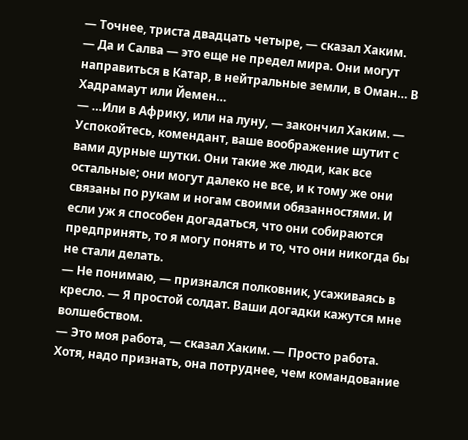— Точнее, триста двадцать четыре, — сказал Хаким.
— Да и Салва — это еще не предел мира. Они могут направиться в Катар, в нейтральные земли, в Оман… В Хадрамаут или Йемен…
— …Или в Африку, или на луну, — закончил Хаким. — Успокойтесь, комендант, ваше воображение шутит с вами дурные шутки. Они такие же люди, как все остальные; они могут далеко не все, и к тому же они связаны по рукам и ногам своими обязанностями. И если уж я способен догадаться, что они собираются предпринять, то я могу понять и то, что они никогда бы не стали делать.
— Не понимаю, — признался полковник, усаживаясь в кресло. — Я простой солдат. Ваши догадки кажутся мне волшебством.
— Это моя работа, — сказал Хаким. — Просто работа. Хотя, надо признать, она потруднее, чем командование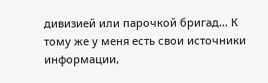дивизией или парочкой бригад… К тому же у меня есть свои источники информации,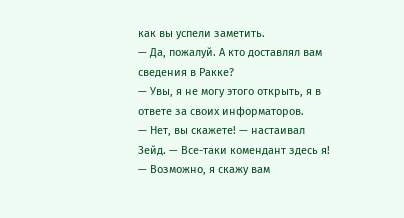как вы успели заметить.
— Да, пожалуй. А кто доставлял вам сведения в Ракке?
— Увы, я не могу этого открыть, я в ответе за своих информаторов.
— Нет, вы скажете! — настаивал Зейд. — Все-таки комендант здесь я!
— Возможно, я скажу вам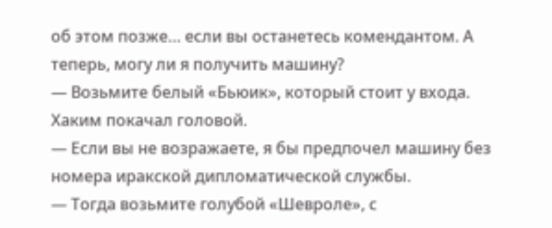об этом позже… если вы останетесь комендантом. А теперь, могу ли я получить машину?
— Возьмите белый «Бьюик», который стоит у входа.
Хаким покачал головой.
— Если вы не возражаете, я бы предпочел машину без номера иракской дипломатической службы.
— Тогда возьмите голубой «Шевроле», с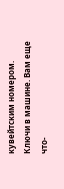кувейтским номером. Ключи в машине. Вам еще что-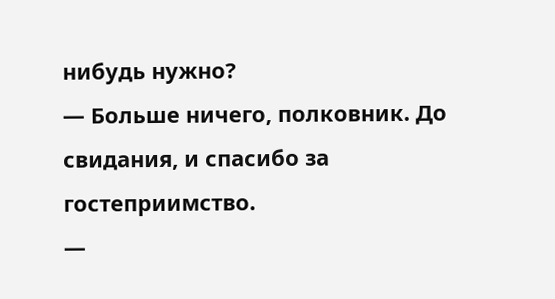нибудь нужно?
— Больше ничего, полковник. До свидания, и спасибо за гостеприимство.
—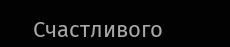Счастливого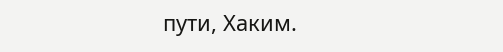пути, Хаким.